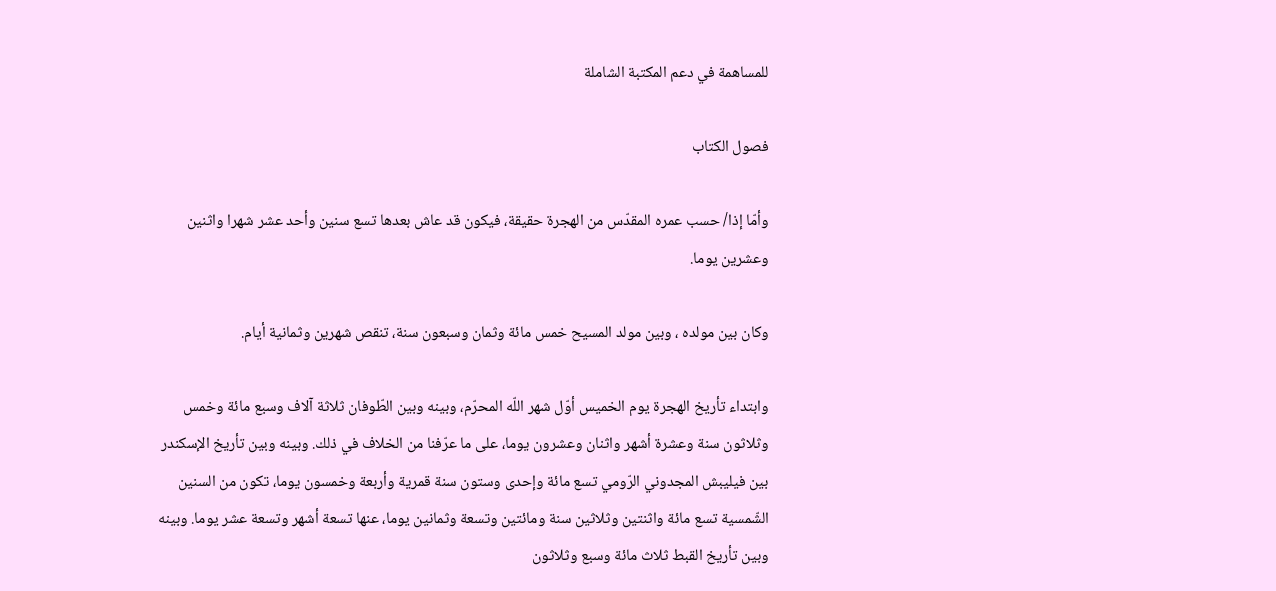للمساهمة في دعم المكتبة الشاملة

فصول الكتاب

وأمّا إذا/ حسب عمره المقدّس من الهجرة حقيقة، فيكون قد عاش بعدها تسع سنين وأحد عشر شهرا واثنين وعشرين يوما.

وكان بين مولده ، وبين مولد المسيح خمس مائة وثمان وسبعون سنة، تنقص شهرين وثمانية أيام.

وابتداء تأريخ الهجرة يوم الخميس أوّل شهر اللّه المحرّم، وبينه وبين الطّوفان ثلاثة آلاف وسبع مائة وخمس وثلاثون سنة وعشرة أشهر واثنان وعشرون يوما، على ما عرّفنا من الخلاف في ذلك. وبينه وبين تأريخ الإسكندر بين فيليبش المجدوني الرّومي تسع مائة وإحدى وستون سنة قمرية وأربعة وخمسون يوما، تكون من السنين الشّمسية تسع مائة واثنتين وثلاثين سنة ومائتين وتسعة وثمانين يوما، عنها تسعة أشهر وتسعة عشر يوما. وبينه وبين تأريخ القبط ثلاث مائة وسبع وثلاثون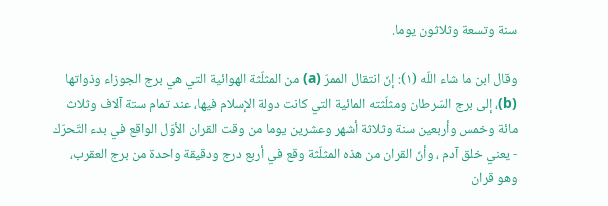سنة وتسعة وثلاثون يوما.

وقال ابن ما شاء اللّه (١): إنّ انتقال الممرّ (a) من المثلّثة الهوائية التي هي برج الجوزاء وذواتها (b)، إلى برج السّرطان ومثلّثته المائية التي كانت دولة الإسلام فيها، عند تمام ستة آلاف وثلاث مائة وخمس وأربعين سنة وثلاثة أشهر وعشرين يوما من وقت القران الأوّل الواقع في بدء التّحرّك - يعني خلق آدم ، وأنّ القران من هذه المثلّثة وقع في أربع درج ودقيقة واحدة من برج العقرب، وهو قران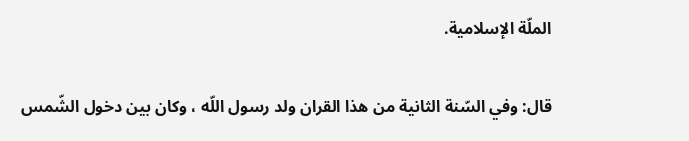الملّة الإسلامية.

قال: وفي السّنة الثانية من هذا القران ولد رسول اللّه ، وكان بين دخول الشّمس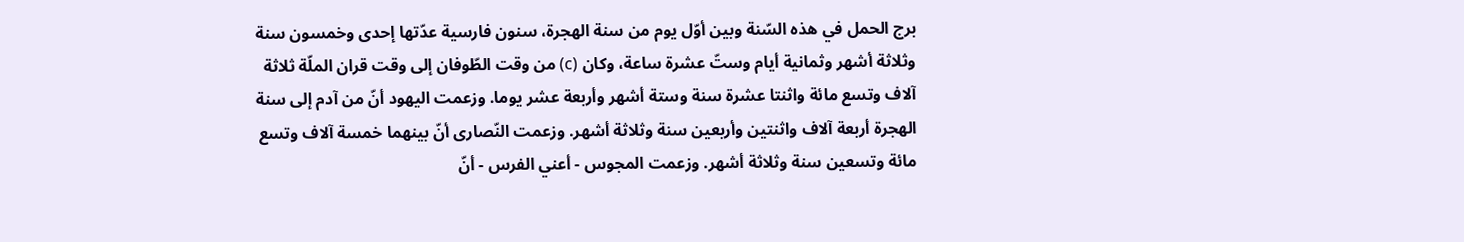برج الحمل في هذه السّنة وبين أوّل يوم من سنة الهجرة، سنون فارسية عدّتها إحدى وخمسون سنة وثلاثة أشهر وثمانية أيام وستّ عشرة ساعة، وكان (c) من وقت الطّوفان إلى وقت قران الملّة ثلاثة آلاف وتسع مائة واثنتا عشرة سنة وستة أشهر وأربعة عشر يوما. وزعمت اليهود أنّ من آدم إلى سنة الهجرة أربعة آلاف واثنتين وأربعين سنة وثلاثة أشهر. وزعمت النّصارى أنّ بينهما خمسة آلاف وتسع مائة وتسعين سنة وثلاثة أشهر. وزعمت المجوس - أعني الفرس - أنّ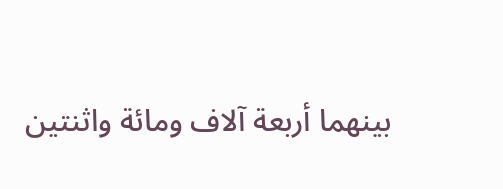بينهما أربعة آلاف ومائة واثنتين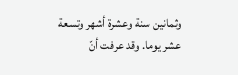وثمانين سنة وعشرة أشهر وتسعة عشر يوما. وقد عرفت أنّ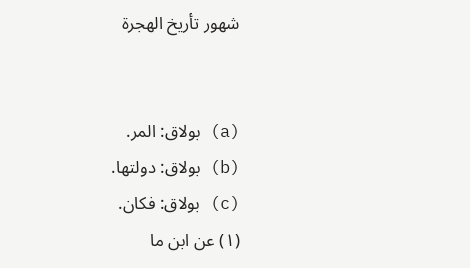شهور تأريخ الهجرة


(a) بولاق: المر.
(b) بولاق: دولتها.
(c) بولاق: فكان.
(١) عن ابن ما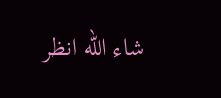شاء اللّه انظر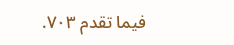فيما تقدم ٧٠٣.